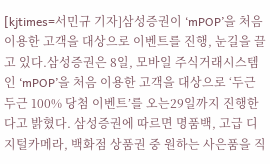[kjtimes=서민규 기자]삼성증권이 ‘mPOP’을 처음 이용한 고객을 대상으로 이벤트를 진행, 눈길을 끌고 있다.삼성증권은 8일, 모바일 주식거래시스템인 ‘mPOP’을 처음 이용한 고객을 대상으로 ‘두근두근 100% 당첨 이벤트’를 오는29일까지 진행한다고 밝혔다. 삼성증권에 따르면 명품백, 고급 디지털카메라, 백화점 상품권 중 원하는 사은품을 직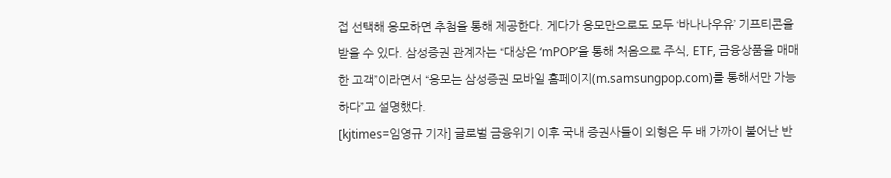접 선택해 응모하면 추첨을 통해 제공한다. 게다가 응모만으로도 모두 ‘바나나우유’ 기프티콘을 받을 수 있다. 삼성증권 관계자는 “대상은 ‘mPOP’을 통해 처음으로 주식, ETF, 금융상품을 매매한 고객”이라면서 “응모는 삼성증권 모바일 홈페이지(m.samsungpop.com)를 통해서만 가능하다”고 설명했다.
[kjtimes=임영규 기자] 글로벌 금융위기 이후 국내 증권사들이 외형은 두 배 가까이 불어난 반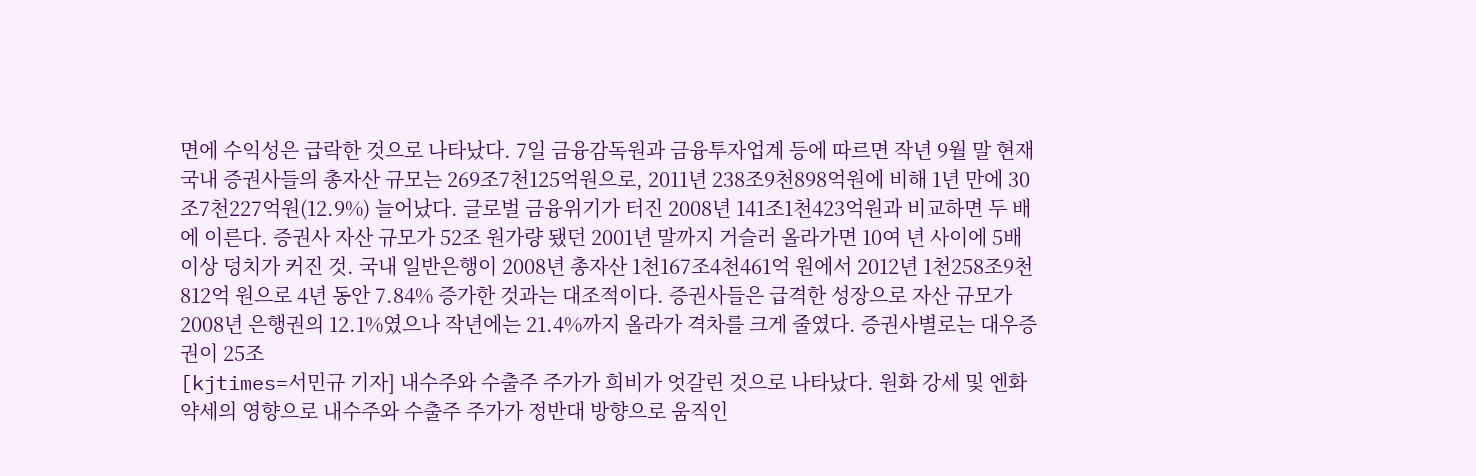면에 수익성은 급락한 것으로 나타났다. 7일 금융감독원과 금융투자업계 등에 따르면 작년 9월 말 현재 국내 증권사들의 총자산 규모는 269조7천125억원으로, 2011년 238조9천898억원에 비해 1년 만에 30조7천227억원(12.9%) 늘어났다. 글로벌 금융위기가 터진 2008년 141조1천423억원과 비교하면 두 배에 이른다. 증권사 자산 규모가 52조 원가량 됐던 2001년 말까지 거슬러 올라가면 10여 년 사이에 5배 이상 덩치가 커진 것. 국내 일반은행이 2008년 총자산 1천167조4천461억 원에서 2012년 1천258조9천812억 원으로 4년 동안 7.84% 증가한 것과는 대조적이다. 증권사들은 급격한 성장으로 자산 규모가 2008년 은행권의 12.1%였으나 작년에는 21.4%까지 올라가 격차를 크게 줄였다. 증권사별로는 대우증권이 25조
[kjtimes=서민규 기자] 내수주와 수출주 주가가 희비가 엇갈린 것으로 나타났다. 원화 강세 및 엔화 약세의 영향으로 내수주와 수출주 주가가 정반대 방향으로 움직인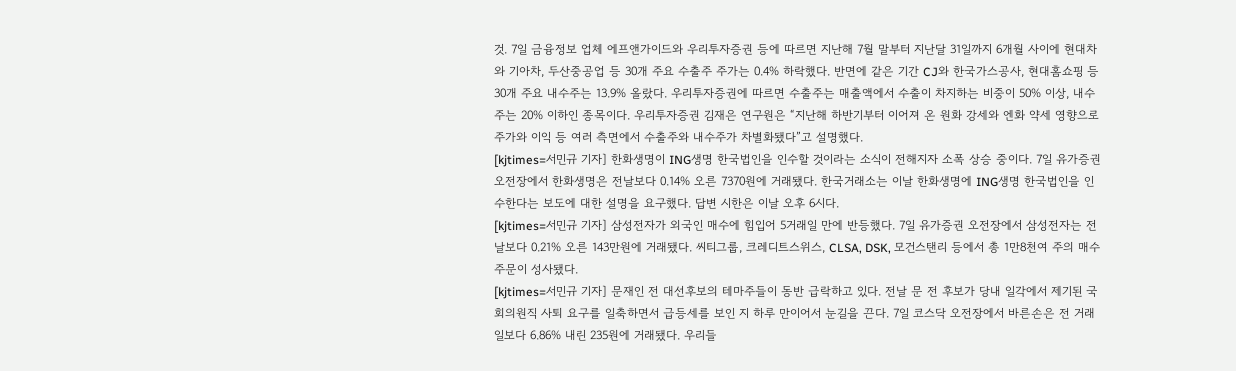것. 7일 금융정보 업체 에프앤가이드와 우리투자증권 등에 따르면 지난해 7월 말부터 지난달 31일까지 6개월 사이에 현대차와 기아차, 두산중공업 등 30개 주요 수출주 주가는 0.4% 하락했다. 반면에 같은 기간 CJ와 한국가스공사, 현대홈쇼핑 등 30개 주요 내수주는 13.9% 올랐다. 우리투자증권에 따르면 수출주는 매출액에서 수출이 차지하는 비중이 50% 이상, 내수주는 20% 이하인 종목이다. 우리투자증권 김재은 연구원은 “지난해 하반기부터 이어져 온 원화 강세와 엔화 약세 영향으로 주가와 이익 등 여러 측면에서 수출주와 내수주가 차별화됐다”고 설명했다.
[kjtimes=서민규 기자] 한화생명이 ING생명 한국법인을 인수할 것이라는 소식이 전해지자 소폭 상승 중이다. 7일 유가증권 오전장에서 한화생명은 전날보다 0.14% 오른 7370원에 거래됐다. 한국거래소는 이날 한화생명에 ING생명 한국법인을 인수한다는 보도에 대한 설명을 요구했다. 답변 시한은 이날 오후 6시다.
[kjtimes=서민규 기자] 삼성전자가 외국인 매수에 힘입어 5거래일 만에 반등했다. 7일 유가증권 오전장에서 삼성전자는 전날보다 0.21% 오른 143만원에 거래됐다. 씨티그룹, 크레디트스위스, CLSA, DSK, 모건스탠리 등에서 총 1만8천여 주의 매수 주문이 성사됐다.
[kjtimes=서민규 기자] 문재인 전 대선후보의 테마주들이 동반 급락하고 있다. 전날 문 전 후보가 당내 일각에서 제기된 국회의원직 사퇴 요구를 일축하면서 급등세를 보인 지 하루 만이어서 눈길을 끈다. 7일 코스닥 오전장에서 바른손은 전 거래일보다 6.86% 내린 235원에 거래됐다. 우리들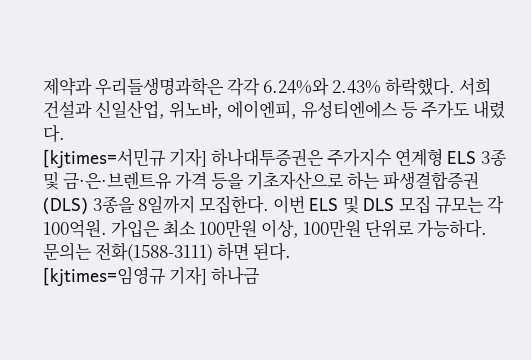제약과 우리들생명과학은 각각 6.24%와 2.43% 하락했다. 서희건설과 신일산업, 위노바, 에이엔피, 유성티엔에스 등 주가도 내렸다.
[kjtimes=서민규 기자] 하나대투증권은 주가지수 연계형 ELS 3종 및 금·은·브렌트유 가격 등을 기초자산으로 하는 파생결합증권(DLS) 3종을 8일까지 모집한다. 이번 ELS 및 DLS 모집 규모는 각 100억원. 가입은 최소 100만원 이상, 100만원 단위로 가능하다. 문의는 전화(1588-3111) 하면 된다.
[kjtimes=임영규 기자] 하나금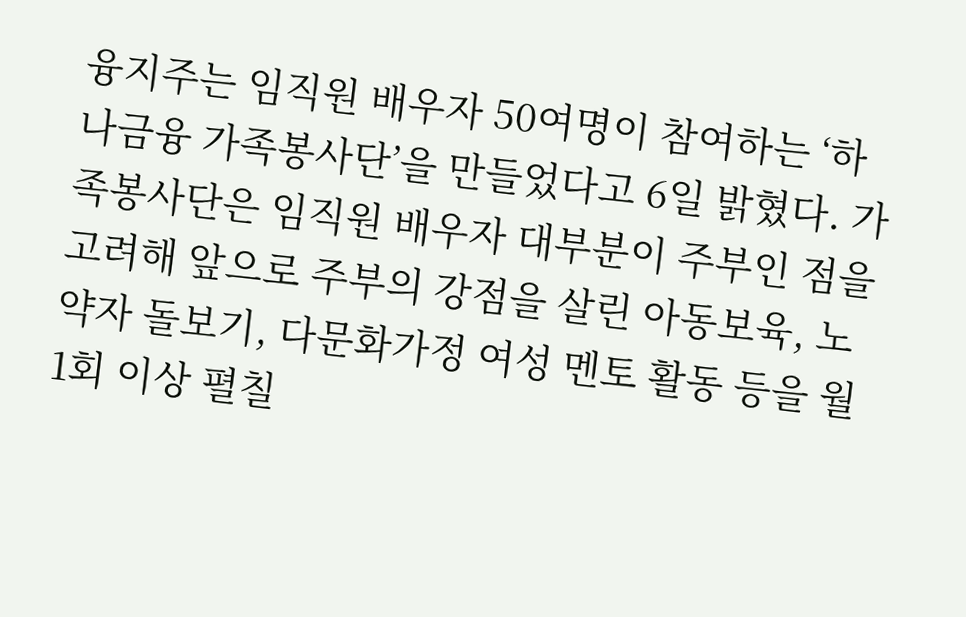융지주는 임직원 배우자 50여명이 참여하는 ‘하나금융 가족봉사단’을 만들었다고 6일 밝혔다. 가족봉사단은 임직원 배우자 대부분이 주부인 점을 고려해 앞으로 주부의 강점을 살린 아동보육, 노약자 돌보기, 다문화가정 여성 멘토 활동 등을 월 1회 이상 펼칠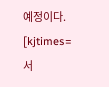예정이다.
[kjtimes=서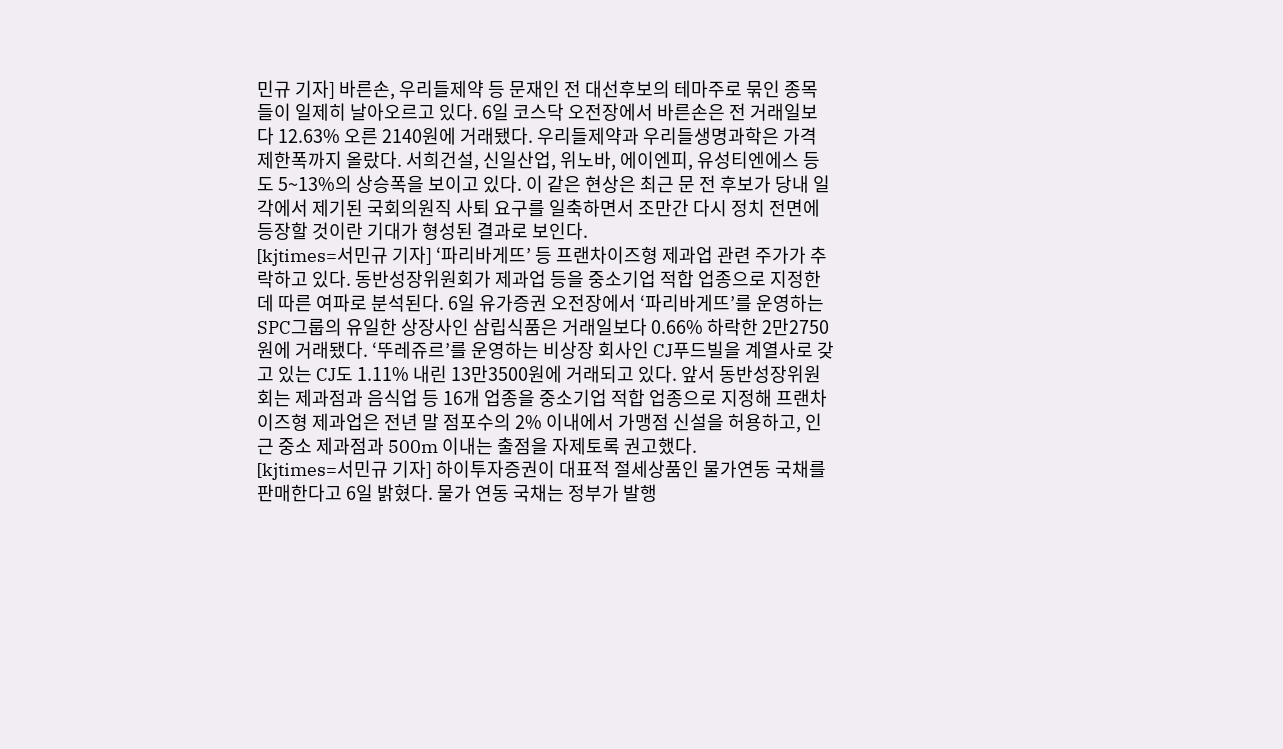민규 기자] 바른손, 우리들제약 등 문재인 전 대선후보의 테마주로 묶인 종목들이 일제히 날아오르고 있다. 6일 코스닥 오전장에서 바른손은 전 거래일보다 12.63% 오른 2140원에 거래됐다. 우리들제약과 우리들생명과학은 가격 제한폭까지 올랐다. 서희건설, 신일산업, 위노바, 에이엔피, 유성티엔에스 등도 5~13%의 상승폭을 보이고 있다. 이 같은 현상은 최근 문 전 후보가 당내 일각에서 제기된 국회의원직 사퇴 요구를 일축하면서 조만간 다시 정치 전면에 등장할 것이란 기대가 형성된 결과로 보인다.
[kjtimes=서민규 기자] ‘파리바게뜨’ 등 프랜차이즈형 제과업 관련 주가가 추락하고 있다. 동반성장위원회가 제과업 등을 중소기업 적합 업종으로 지정한 데 따른 여파로 분석된다. 6일 유가증권 오전장에서 ‘파리바게뜨’를 운영하는 SPC그룹의 유일한 상장사인 삼립식품은 거래일보다 0.66% 하락한 2만2750원에 거래됐다. ‘뚜레쥬르’를 운영하는 비상장 회사인 CJ푸드빌을 계열사로 갖고 있는 CJ도 1.11% 내린 13만3500원에 거래되고 있다. 앞서 동반성장위원회는 제과점과 음식업 등 16개 업종을 중소기업 적합 업종으로 지정해 프랜차이즈형 제과업은 전년 말 점포수의 2% 이내에서 가맹점 신설을 허용하고, 인근 중소 제과점과 500m 이내는 출점을 자제토록 권고했다.
[kjtimes=서민규 기자] 하이투자증권이 대표적 절세상품인 물가연동 국채를 판매한다고 6일 밝혔다. 물가 연동 국채는 정부가 발행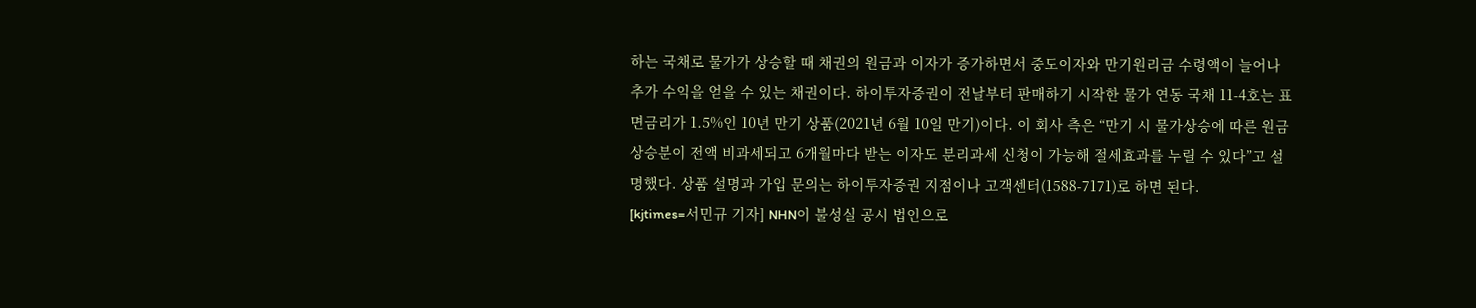하는 국채로 물가가 상승할 때 채권의 원금과 이자가 증가하면서 중도이자와 만기원리금 수령액이 늘어나 추가 수익을 얻을 수 있는 채권이다. 하이투자증권이 전날부터 판매하기 시작한 물가 연동 국채 11-4호는 표면금리가 1.5%인 10년 만기 상품(2021년 6월 10일 만기)이다. 이 회사 측은 “만기 시 물가상승에 따른 원금 상승분이 전액 비과세되고 6개월마다 받는 이자도 분리과세 신청이 가능해 절세효과를 누릴 수 있다”고 설명했다. 상품 설명과 가입 문의는 하이투자증권 지점이나 고객센터(1588-7171)로 하면 된다.
[kjtimes=서민규 기자] NHN이 불성실 공시 법인으로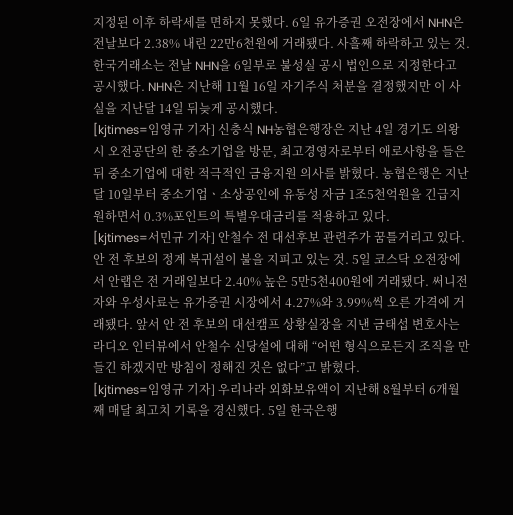지정된 이후 하락세를 면하지 못했다. 6일 유가증권 오전장에서 NHN은 전날보다 2.38% 내린 22만6천원에 거래됐다. 사흘째 하락하고 있는 것. 한국거래소는 전날 NHN을 6일부로 불성실 공시 법인으로 지정한다고 공시했다. NHN은 지난해 11월 16일 자기주식 처분을 결정했지만 이 사실을 지난달 14일 뒤늦게 공시했다.
[kjtimes=임영규 기자] 신충식 NH농협은행장은 지난 4일 경기도 의왕시 오전공단의 한 중소기업을 방문, 최고경영자로부터 애로사항을 들은 뒤 중소기업에 대한 적극적인 금융지원 의사를 밝혔다. 농협은행은 지난달 10일부터 중소기업ㆍ소상공인에 유동성 자금 1조5천억원을 긴급지원하면서 0.3%포인트의 특별우대금리를 적용하고 있다.
[kjtimes=서민규 기자] 안철수 전 대선후보 관련주가 꿈틀거리고 있다. 안 전 후보의 정계 복귀설이 불을 지피고 있는 것. 5일 코스닥 오전장에서 안랩은 전 거래일보다 2.40% 높은 5만5천400원에 거래됐다. 써니전자와 우성사료는 유가증권 시장에서 4.27%와 3.99%씩 오른 가격에 거래됐다. 앞서 안 전 후보의 대선캠프 상황실장을 지낸 금태섭 변호사는 라디오 인터뷰에서 안철수 신당설에 대해 “어떤 형식으로든지 조직을 만들긴 하겠지만 방침이 정해진 것은 없다”고 밝혔다.
[kjtimes=임영규 기자] 우리나라 외화보유액이 지난해 8월부터 6개월째 매달 최고치 기록을 경신했다. 5일 한국은행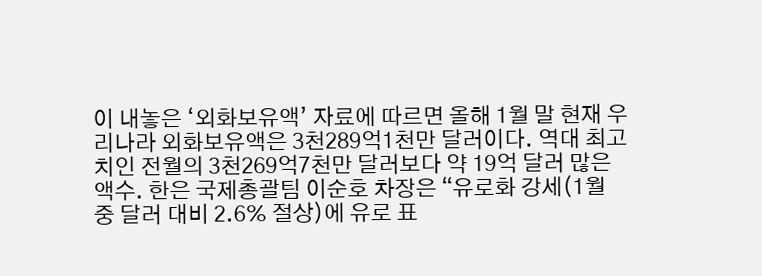이 내놓은 ‘외화보유액’ 자료에 따르면 올해 1월 말 현재 우리나라 외화보유액은 3천289억1천만 달러이다. 역대 최고치인 전월의 3천269억7천만 달러보다 약 19억 달러 많은 액수. 한은 국제총괄팀 이순호 차장은 “유로화 강세(1월 중 달러 대비 2.6% 절상)에 유로 표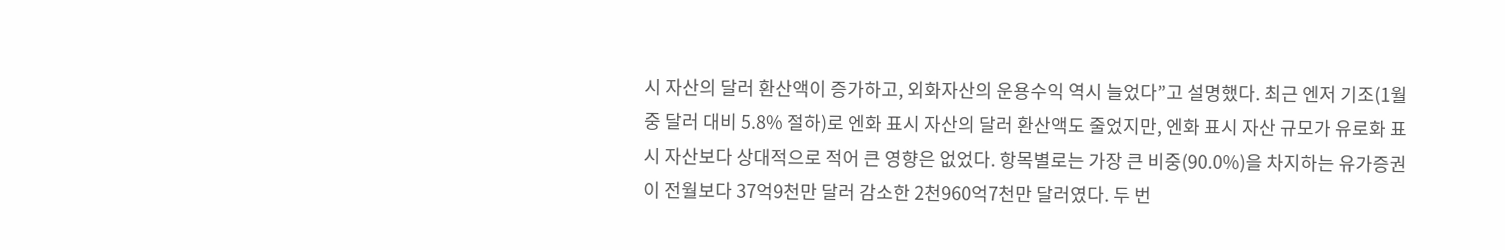시 자산의 달러 환산액이 증가하고, 외화자산의 운용수익 역시 늘었다”고 설명했다. 최근 엔저 기조(1월 중 달러 대비 5.8% 절하)로 엔화 표시 자산의 달러 환산액도 줄었지만, 엔화 표시 자산 규모가 유로화 표시 자산보다 상대적으로 적어 큰 영향은 없었다. 항목별로는 가장 큰 비중(90.0%)을 차지하는 유가증권이 전월보다 37억9천만 달러 감소한 2천960억7천만 달러였다. 두 번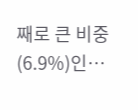째로 큰 비중(6.9%)인…